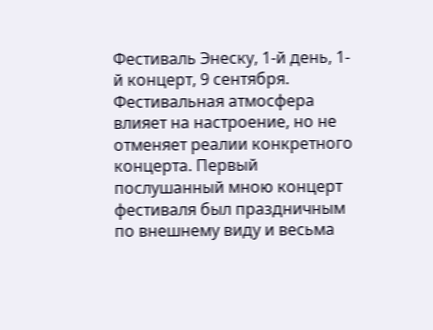Фестиваль Энеску, 1-й день, 1-й концерт, 9 сентября. Фестивальная атмосфера влияет на настроение, но не отменяет реалии конкретного концерта. Первый послушанный мною концерт фестиваля был праздничным по внешнему виду и весьма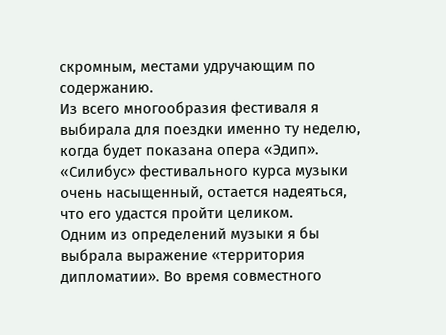скромным, местами удручающим по содержанию.
Из всего многообразия фестиваля я выбирала для поездки именно ту неделю, когда будет показана опера «Эдип». «Силибус» фестивального курса музыки очень насыщенный, остается надеяться, что его удастся пройти целиком.
Одним из определений музыки я бы выбрала выражение «территория дипломатии». Во время совместного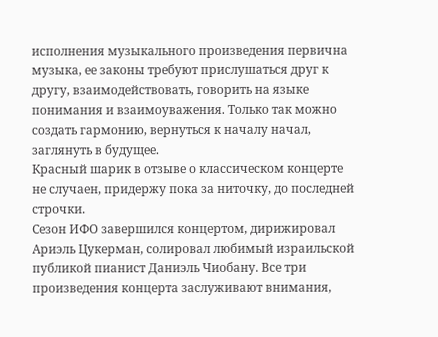исполнения музыкального произведения первична музыка, ее законы требуют прислушаться друг к другу, взаимодействовать, говорить на языке понимания и взаимоуважения. Только так можно создать гармонию, вернуться к началу начал, заглянуть в будущее.
Красный шарик в отзыве о классическом концерте не случаен, придержу пока за ниточку, до последней строчки.
Сезон ИФО завершился концертом, дирижировал Ариэль Цукерман, солировал любимый израильской публикой пианист Даниэль Чиобану. Все три произведения концерта заслуживают внимания,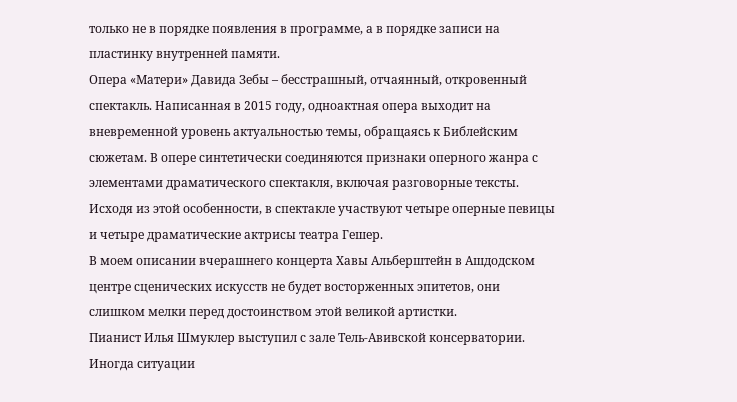только не в порядке появления в программе, а в порядке записи на пластинку внутренней памяти.
Опера «Матери» Давида Зебы – бесстрашный, отчаянный, откровенный спектакль. Написанная в 2015 году, одноактная опера выходит на вневременной уровень актуальностью темы, обращаясь к Библейским сюжетам. В опере синтетически соединяются признаки оперного жанра с элементами драматического спектакля, включая разговорные тексты. Исходя из этой особенности, в спектакле участвуют четыре оперные певицы и четыре драматические актрисы театра Гешер.
В моем описании вчерашнего концерта Хавы Альберштейн в Ашдодском центре сценических искусств не будет восторженных эпитетов, они слишком мелки перед достоинством этой великой артистки.
Пианист Илья Шмуклер выступил с зале Тель-Авивской консерватории. Иногда ситуации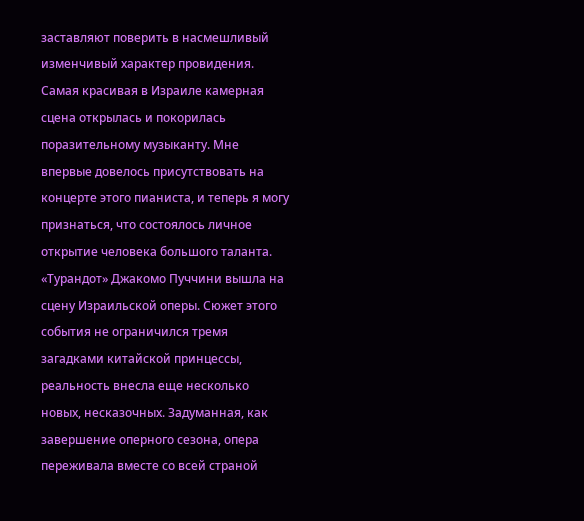заставляют поверить в насмешливый изменчивый характер провидения. Самая красивая в Израиле камерная сцена открылась и покорилась поразительному музыканту. Мне впервые довелось присутствовать на концерте этого пианиста, и теперь я могу признаться, что состоялось личное открытие человека большого таланта.
«Турандот» Джакомо Пуччини вышла на сцену Израильской оперы. Сюжет этого события не ограничился тремя загадками китайской принцессы, реальность внесла еще несколько новых, несказочных. Задуманная, как завершение оперного сезона, опера переживала вместе со всей страной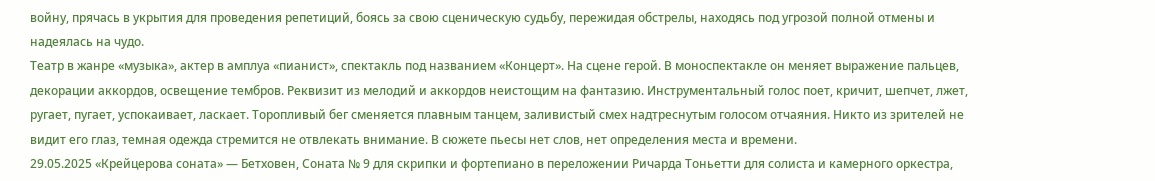войну, прячась в укрытия для проведения репетиций, боясь за свою сценическую судьбу, пережидая обстрелы, находясь под угрозой полной отмены и надеялась на чудо.
Театр в жанре «музыка», актер в амплуа «пианист», спектакль под названием «Концерт». На сцене герой. В моноспектакле он меняет выражение пальцев, декорации аккордов, освещение тембров. Реквизит из мелодий и аккордов неистощим на фантазию. Инструментальный голос поет, кричит, шепчет, лжет, ругает, пугает, успокаивает, ласкает. Торопливый бег сменяется плавным танцем, заливистый смех надтреснутым голосом отчаяния. Никто из зрителей не видит его глаз, темная одежда стремится не отвлекать внимание. В сюжете пьесы нет слов, нет определения места и времени.
29.05.2025 «Крейцерова соната» — Бетховен, Соната № 9 для скрипки и фортепиано в переложении Ричарда Тоньетти для солиста и камерного оркестра,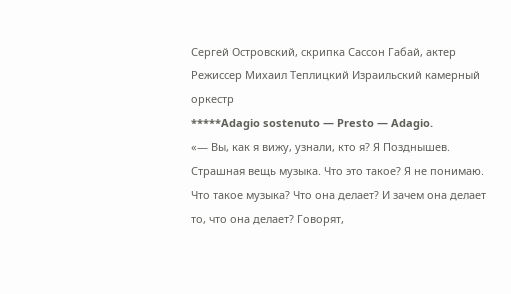Сергей Островский, скрипка Сассон Габай, актер Режиссер Михаил Теплицкий Израильский камерный оркестр
*****Adagio sostenuto — Presto — Adagio.
«— Вы, как я вижу, узнали, кто я? Я Позднышев. Страшная вещь музыка. Что это такое? Я не понимаю. Что такое музыка? Что она делает? И зачем она делает то, что она делает? Говорят,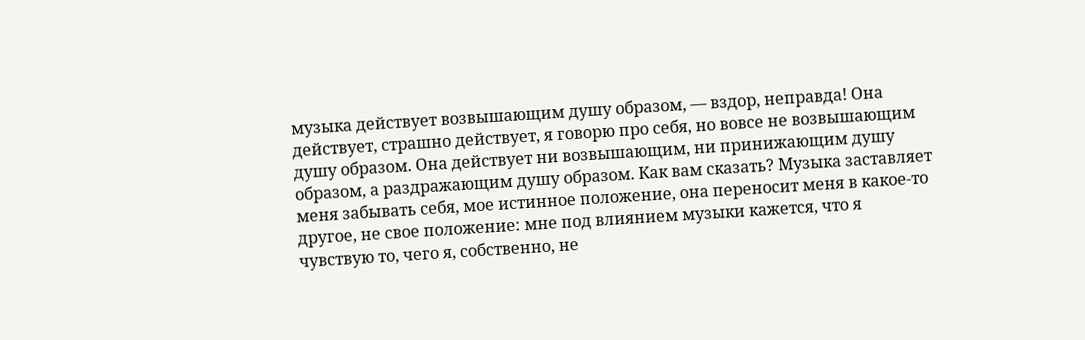музыка действует возвышающим душу образом, — вздор, неправда! Она действует, страшно действует, я говорю про себя, но вовсе не возвышающим душу образом. Она действует ни возвышающим, ни принижающим душу образом, а раздражающим душу образом. Как вам сказать? Музыка заставляет меня забывать себя, мое истинное положение, она переносит меня в какое-то другое, не свое положение: мне под влиянием музыки кажется, что я чувствую то, чего я, собственно, не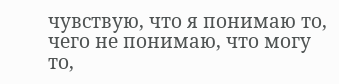чувствую, что я понимаю то, чего не понимаю, что могу то,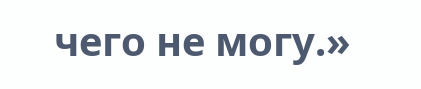чего не могу.»